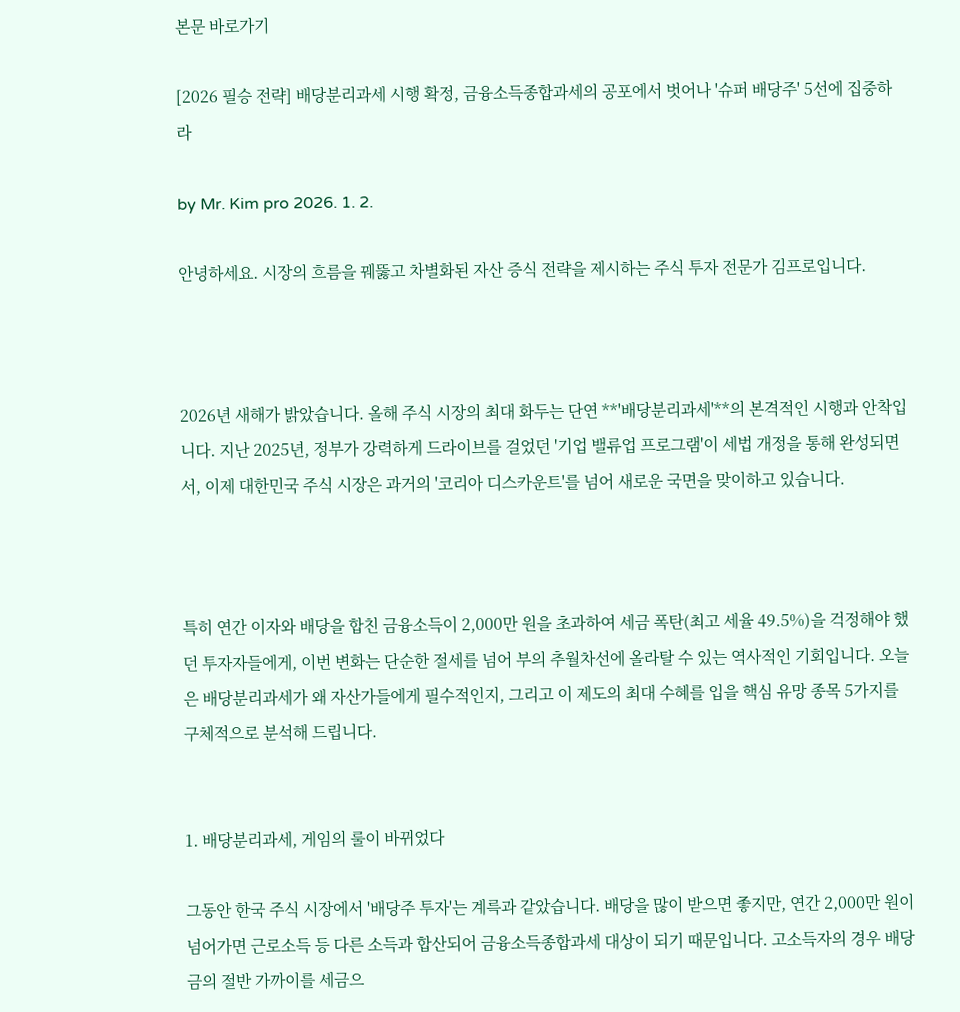본문 바로가기

[2026 필승 전략] 배당분리과세 시행 확정, 금융소득종합과세의 공포에서 벗어나 '슈퍼 배당주' 5선에 집중하라

by Mr. Kim pro 2026. 1. 2.

안녕하세요. 시장의 흐름을 꿰뚫고 차별화된 자산 증식 전략을 제시하는 주식 투자 전문가 김프로입니다.



2026년 새해가 밝았습니다. 올해 주식 시장의 최대 화두는 단연 **'배당분리과세'**의 본격적인 시행과 안착입니다. 지난 2025년, 정부가 강력하게 드라이브를 걸었던 '기업 밸류업 프로그램'이 세법 개정을 통해 완성되면서, 이제 대한민국 주식 시장은 과거의 '코리아 디스카운트'를 넘어 새로운 국면을 맞이하고 있습니다.



특히 연간 이자와 배당을 합친 금융소득이 2,000만 원을 초과하여 세금 폭탄(최고 세율 49.5%)을 걱정해야 했던 투자자들에게, 이번 변화는 단순한 절세를 넘어 부의 추월차선에 올라탈 수 있는 역사적인 기회입니다. 오늘은 배당분리과세가 왜 자산가들에게 필수적인지, 그리고 이 제도의 최대 수혜를 입을 핵심 유망 종목 5가지를 구체적으로 분석해 드립니다.


1. 배당분리과세, 게임의 룰이 바뀌었다

그동안 한국 주식 시장에서 '배당주 투자'는 계륵과 같았습니다. 배당을 많이 받으면 좋지만, 연간 2,000만 원이 넘어가면 근로소득 등 다른 소득과 합산되어 금융소득종합과세 대상이 되기 때문입니다. 고소득자의 경우 배당금의 절반 가까이를 세금으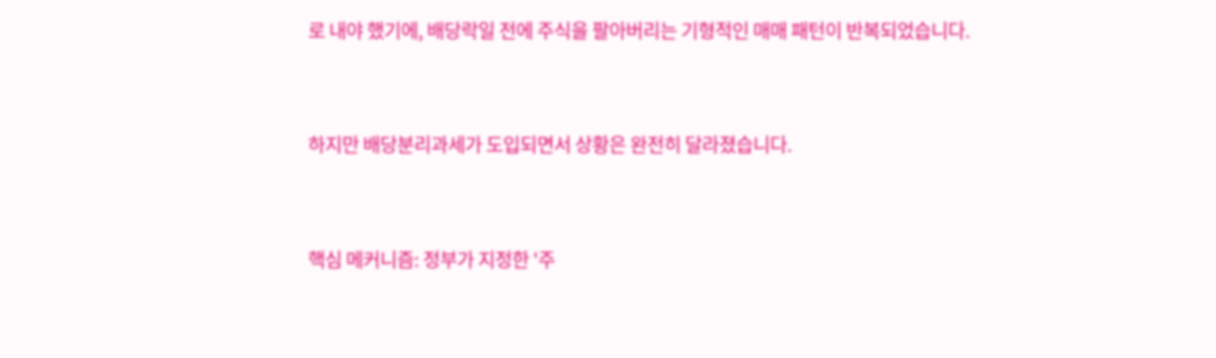로 내야 했기에, 배당락일 전에 주식을 팔아버리는 기형적인 매매 패턴이 반복되었습니다.



하지만 배당분리과세가 도입되면서 상황은 완전히 달라졌습니다.



핵심 메커니즘: 정부가 지정한 '주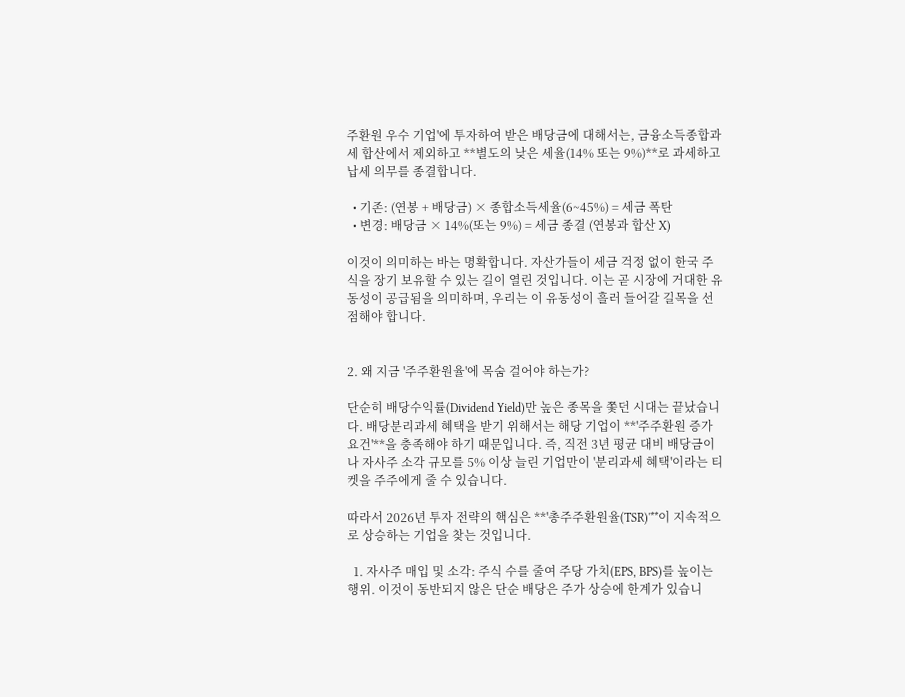주환원 우수 기업'에 투자하여 받은 배당금에 대해서는, 금융소득종합과세 합산에서 제외하고 **별도의 낮은 세율(14% 또는 9%)**로 과세하고 납세 의무를 종결합니다.

  • 기존: (연봉 + 배당금) × 종합소득세율(6~45%) = 세금 폭탄
  • 변경: 배당금 × 14%(또는 9%) = 세금 종결 (연봉과 합산 X)

이것이 의미하는 바는 명확합니다. 자산가들이 세금 걱정 없이 한국 주식을 장기 보유할 수 있는 길이 열린 것입니다. 이는 곧 시장에 거대한 유동성이 공급됨을 의미하며, 우리는 이 유동성이 흘러 들어갈 길목을 선점해야 합니다.


2. 왜 지금 '주주환원율'에 목숨 걸어야 하는가?

단순히 배당수익률(Dividend Yield)만 높은 종목을 쫓던 시대는 끝났습니다. 배당분리과세 혜택을 받기 위해서는 해당 기업이 **'주주환원 증가 요건'**을 충족해야 하기 때문입니다. 즉, 직전 3년 평균 대비 배당금이나 자사주 소각 규모를 5% 이상 늘린 기업만이 '분리과세 혜택'이라는 티켓을 주주에게 줄 수 있습니다.

따라서 2026년 투자 전략의 핵심은 **'총주주환원율(TSR)'**이 지속적으로 상승하는 기업을 찾는 것입니다.

  1. 자사주 매입 및 소각: 주식 수를 줄여 주당 가치(EPS, BPS)를 높이는 행위. 이것이 동반되지 않은 단순 배당은 주가 상승에 한계가 있습니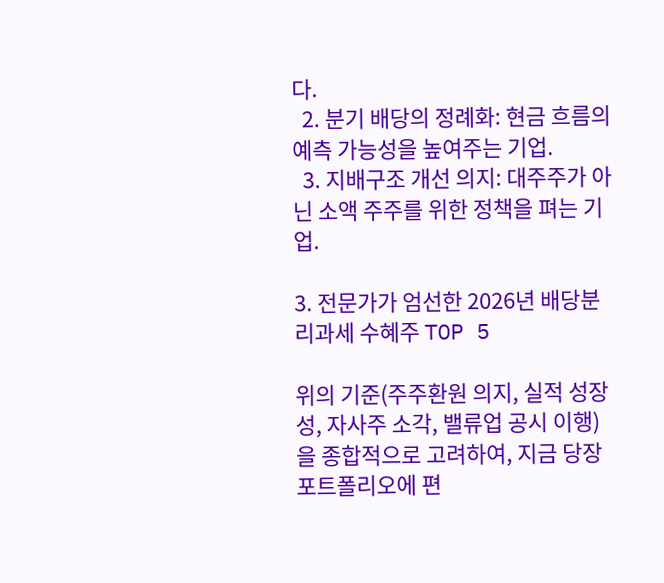다.
  2. 분기 배당의 정례화: 현금 흐름의 예측 가능성을 높여주는 기업.
  3. 지배구조 개선 의지: 대주주가 아닌 소액 주주를 위한 정책을 펴는 기업.

3. 전문가가 엄선한 2026년 배당분리과세 수혜주 TOP 5

위의 기준(주주환원 의지, 실적 성장성, 자사주 소각, 밸류업 공시 이행)을 종합적으로 고려하여, 지금 당장 포트폴리오에 편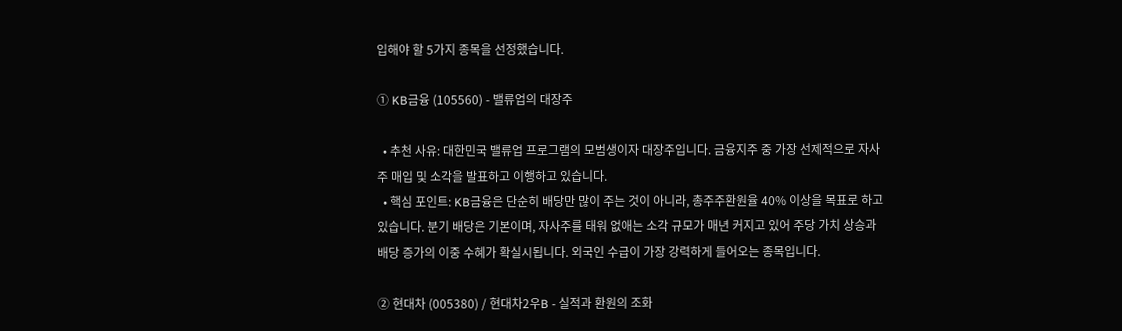입해야 할 5가지 종목을 선정했습니다.

① KB금융 (105560) - 밸류업의 대장주

  • 추천 사유: 대한민국 밸류업 프로그램의 모범생이자 대장주입니다. 금융지주 중 가장 선제적으로 자사주 매입 및 소각을 발표하고 이행하고 있습니다.
  • 핵심 포인트: KB금융은 단순히 배당만 많이 주는 것이 아니라, 총주주환원율 40% 이상을 목표로 하고 있습니다. 분기 배당은 기본이며, 자사주를 태워 없애는 소각 규모가 매년 커지고 있어 주당 가치 상승과 배당 증가의 이중 수혜가 확실시됩니다. 외국인 수급이 가장 강력하게 들어오는 종목입니다.

② 현대차 (005380) / 현대차2우B - 실적과 환원의 조화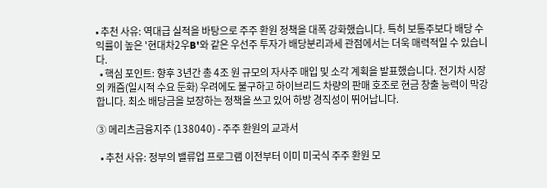• 추천 사유: 역대급 실적을 바탕으로 주주 환원 정책을 대폭 강화했습니다. 특히 보통주보다 배당 수익률이 높은 '현대차2우B'와 같은 우선주 투자가 배당분리과세 관점에서는 더욱 매력적일 수 있습니다.
  • 핵심 포인트: 향후 3년간 총 4조 원 규모의 자사주 매입 및 소각 계획을 발표했습니다. 전기차 시장의 캐즘(일시적 수요 둔화) 우려에도 불구하고 하이브리드 차량의 판매 호조로 현금 창출 능력이 막강합니다. 최소 배당금을 보장하는 정책을 쓰고 있어 하방 경직성이 뛰어납니다.

③ 메리츠금융지주 (138040) - 주주 환원의 교과서

  • 추천 사유: 정부의 밸류업 프로그램 이전부터 이미 미국식 주주 환원 모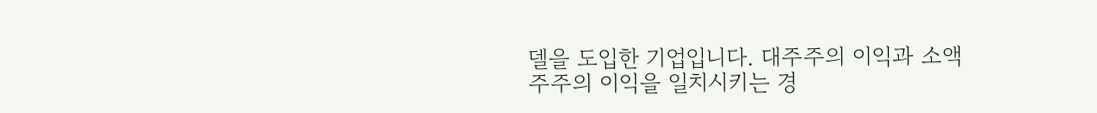델을 도입한 기업입니다. 대주주의 이익과 소액 주주의 이익을 일치시키는 경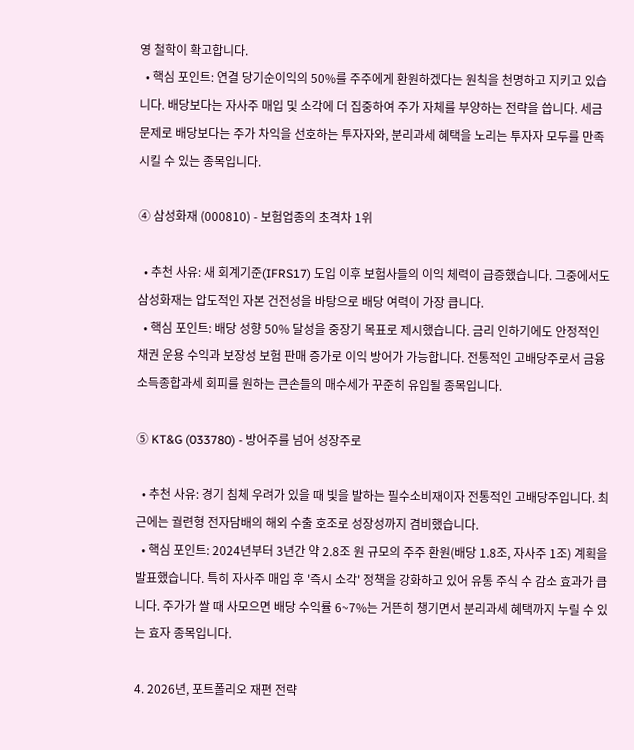영 철학이 확고합니다.
  • 핵심 포인트: 연결 당기순이익의 50%를 주주에게 환원하겠다는 원칙을 천명하고 지키고 있습니다. 배당보다는 자사주 매입 및 소각에 더 집중하여 주가 자체를 부양하는 전략을 씁니다. 세금 문제로 배당보다는 주가 차익을 선호하는 투자자와, 분리과세 혜택을 노리는 투자자 모두를 만족시킬 수 있는 종목입니다.

④ 삼성화재 (000810) - 보험업종의 초격차 1위

  • 추천 사유: 새 회계기준(IFRS17) 도입 이후 보험사들의 이익 체력이 급증했습니다. 그중에서도 삼성화재는 압도적인 자본 건전성을 바탕으로 배당 여력이 가장 큽니다.
  • 핵심 포인트: 배당 성향 50% 달성을 중장기 목표로 제시했습니다. 금리 인하기에도 안정적인 채권 운용 수익과 보장성 보험 판매 증가로 이익 방어가 가능합니다. 전통적인 고배당주로서 금융소득종합과세 회피를 원하는 큰손들의 매수세가 꾸준히 유입될 종목입니다.

⑤ KT&G (033780) - 방어주를 넘어 성장주로

  • 추천 사유: 경기 침체 우려가 있을 때 빛을 발하는 필수소비재이자 전통적인 고배당주입니다. 최근에는 궐련형 전자담배의 해외 수출 호조로 성장성까지 겸비했습니다.
  • 핵심 포인트: 2024년부터 3년간 약 2.8조 원 규모의 주주 환원(배당 1.8조, 자사주 1조) 계획을 발표했습니다. 특히 자사주 매입 후 '즉시 소각' 정책을 강화하고 있어 유통 주식 수 감소 효과가 큽니다. 주가가 쌀 때 사모으면 배당 수익률 6~7%는 거뜬히 챙기면서 분리과세 혜택까지 누릴 수 있는 효자 종목입니다.

4. 2026년, 포트폴리오 재편 전략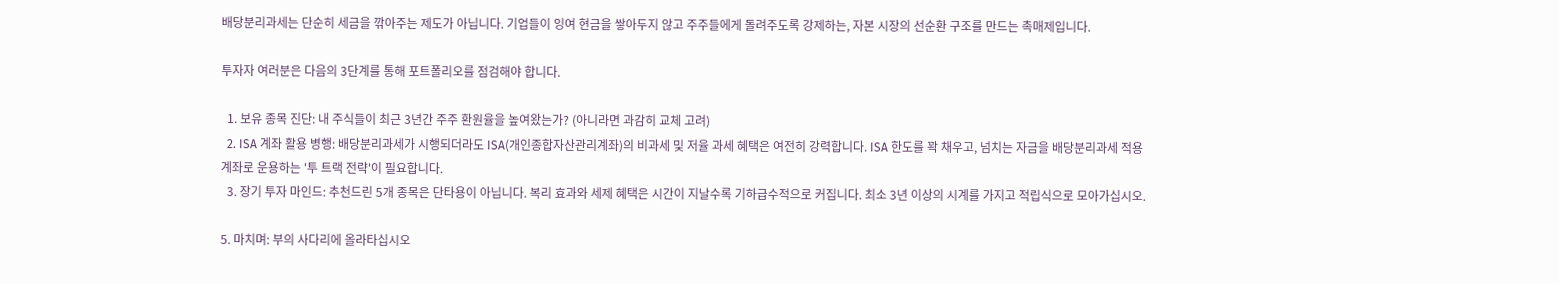배당분리과세는 단순히 세금을 깎아주는 제도가 아닙니다. 기업들이 잉여 현금을 쌓아두지 않고 주주들에게 돌려주도록 강제하는, 자본 시장의 선순환 구조를 만드는 촉매제입니다.

투자자 여러분은 다음의 3단계를 통해 포트폴리오를 점검해야 합니다.

  1. 보유 종목 진단: 내 주식들이 최근 3년간 주주 환원율을 높여왔는가? (아니라면 과감히 교체 고려)
  2. ISA 계좌 활용 병행: 배당분리과세가 시행되더라도 ISA(개인종합자산관리계좌)의 비과세 및 저율 과세 혜택은 여전히 강력합니다. ISA 한도를 꽉 채우고, 넘치는 자금을 배당분리과세 적용 계좌로 운용하는 '투 트랙 전략'이 필요합니다.
  3. 장기 투자 마인드: 추천드린 5개 종목은 단타용이 아닙니다. 복리 효과와 세제 혜택은 시간이 지날수록 기하급수적으로 커집니다. 최소 3년 이상의 시계를 가지고 적립식으로 모아가십시오.

5. 마치며: 부의 사다리에 올라타십시오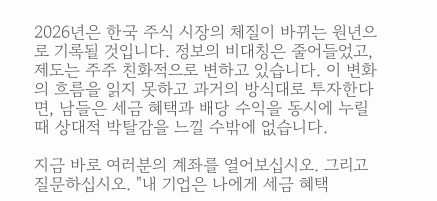2026년은 한국 주식 시장의 체질이 바뀌는 원년으로 기록될 것입니다. 정보의 비대칭은 줄어들었고, 제도는 주주 친화적으로 변하고 있습니다. 이 변화의 흐름을 읽지 못하고 과거의 방식대로 투자한다면, 남들은 세금 혜택과 배당 수익을 동시에 누릴 때 상대적 박탈감을 느낄 수밖에 없습니다.

지금 바로 여러분의 계좌를 열어보십시오. 그리고 질문하십시오. "내 기업은 나에게 세금 혜택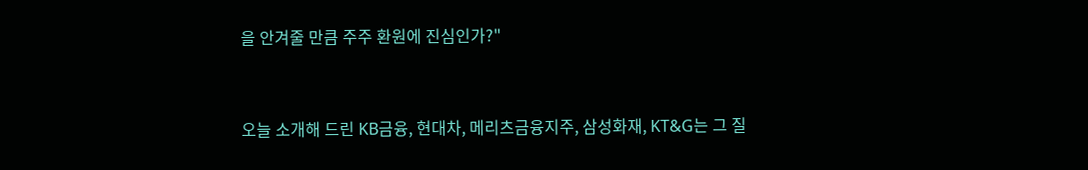을 안겨줄 만큼 주주 환원에 진심인가?"



오늘 소개해 드린 KB금융, 현대차, 메리츠금융지주, 삼성화재, KT&G는 그 질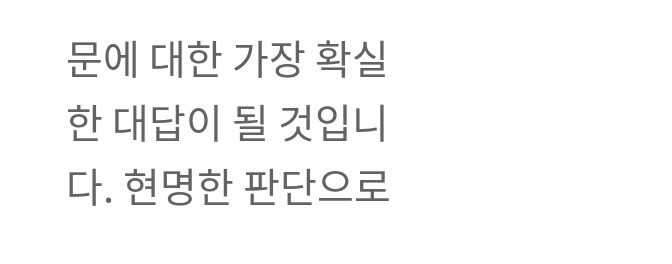문에 대한 가장 확실한 대답이 될 것입니다. 현명한 판단으로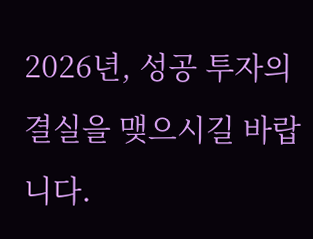2026년, 성공 투자의 결실을 맺으시길 바랍니다.